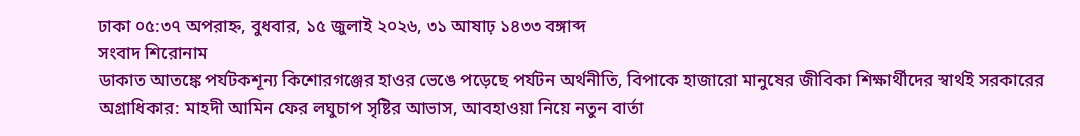ঢাকা ০৫:৩৭ অপরাহ্ন, বুধবার, ১৫ জুলাই ২০২৬, ৩১ আষাঢ় ১৪৩৩ বঙ্গাব্দ
সংবাদ শিরোনাম
ডাকাত আতঙ্কে পর্যটকশূন্য কিশোরগঞ্জের হাওর ভেঙে পড়েছে পর্যটন অর্থনীতি, বিপাকে হাজারো মানুষের জীবিকা শিক্ষার্থীদের স্বার্থই সরকারের অগ্রাধিকার: মাহদী আমিন ফের লঘুচাপ সৃষ্টির আভাস, আবহাওয়া নিয়ে নতুন বার্তা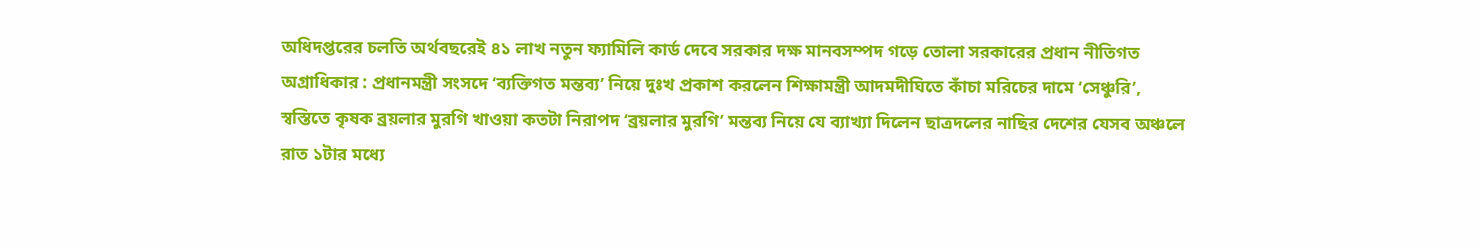অধিদপ্তরের চলতি অর্থবছরেই ৪১ লাখ নতুন ফ্যামিলি কার্ড দেবে সরকার দক্ষ মানবসম্পদ গড়ে তোলা সরকারের প্রধান নীতিগত অগ্রাধিকার : প্রধানমন্ত্রী সংসদে ‘ব্যক্তিগত মন্তব্য’ নিয়ে দুঃখ প্রকাশ করলেন শিক্ষামন্ত্রী আদমদীঘিতে কাঁচা মরিচের দামে ‘সেঞ্চুরি’, স্বস্তিতে কৃষক ব্রয়লার মুরগি খাওয়া কতটা নিরাপদ ‘ব্রয়লার মুরগি’ মন্তব্য নিয়ে যে ব্যাখ্যা দিলেন ছাত্রদলের নাছির দেশের যেসব অঞ্চলে রাত ১টার মধ্যে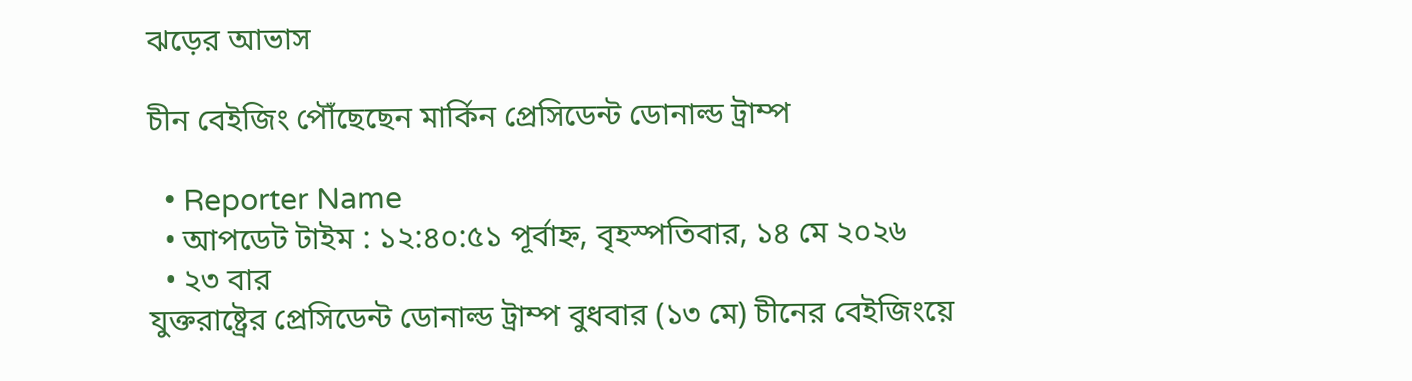ঝড়ের আভাস

চীন বেইজিং পৌঁছেছেন মার্কিন প্রেসিডেন্ট ডোনাল্ড ট্রাম্প

  • Reporter Name
  • আপডেট টাইম : ১২:৪০:৫১ পূর্বাহ্ন, বৃহস্পতিবার, ১৪ মে ২০২৬
  • ২৩ বার
যুক্তরাষ্ট্রের প্রেসিডেন্ট ডোনাল্ড ট্রাম্প বুধবার (১৩ মে) চীনের বেইজিংয়ে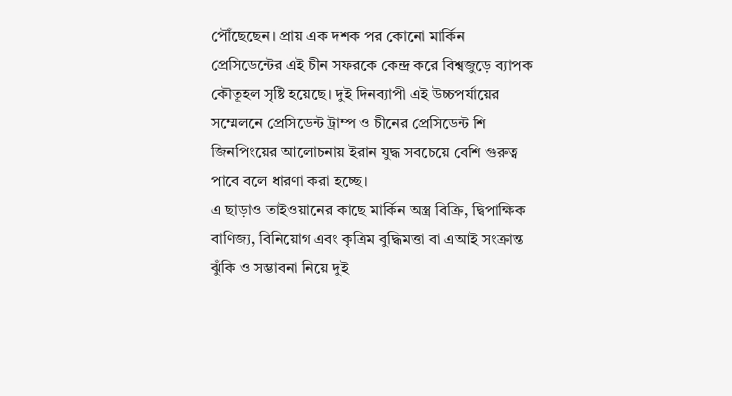পৌঁছেছেন। প্রায় এক দশক পর কোনো মার্কিন প্রেসিডেন্টের এই চীন সফরকে কেন্দ্র করে বিশ্বজুড়ে ব্যাপক কৌতূহল সৃষ্টি হয়েছে। দুই দিনব্যাপী এই উচ্চপর্যায়ের সম্মেলনে প্রেসিডেন্ট ট্রাম্প ও চীনের প্রেসিডেন্ট শি জিনপিংয়ের আলোচনায় ইরান যুদ্ধ সবচেয়ে বেশি গুরুত্ব পাবে বলে ধারণা করা হচ্ছে।
এ ছাড়াও তাইওয়ানের কাছে মার্কিন অস্ত্র বিক্রি, দ্বিপাক্ষিক বাণিজ্য, বিনিয়োগ এবং কৃত্রিম বুদ্ধিমত্তা বা এআই সংক্রান্ত ঝুঁকি ও সম্ভাবনা নিয়ে দুই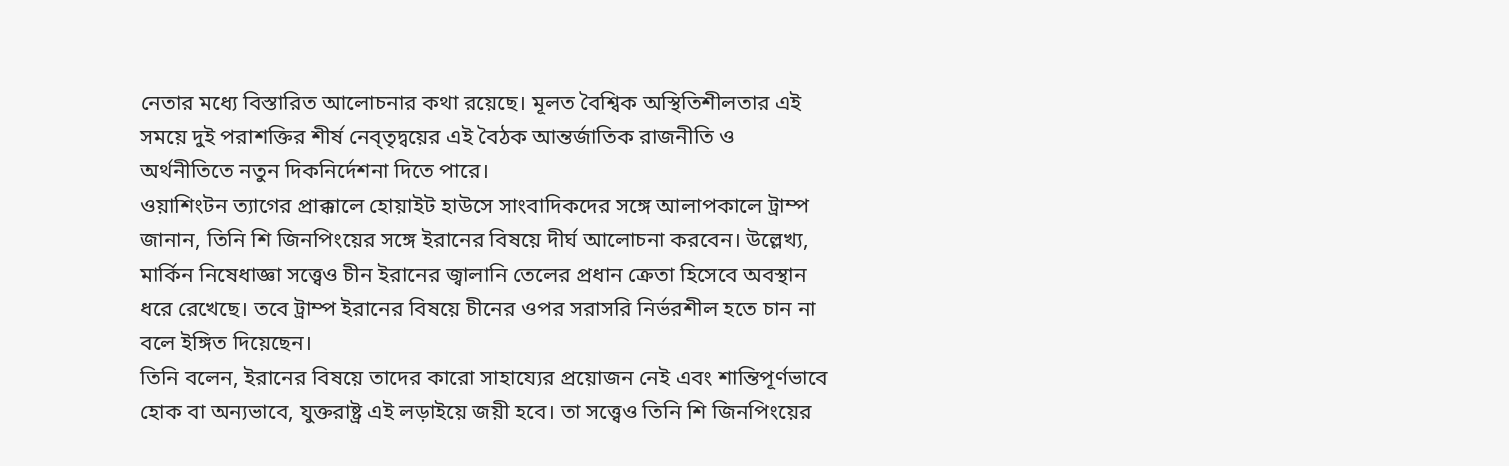নেতার মধ্যে বিস্তারিত আলোচনার কথা রয়েছে। মূলত বৈশ্বিক অস্থিতিশীলতার এই সময়ে দুই পরাশক্তির শীর্ষ নেব্তৃদ্বয়ের এই বৈঠক আন্তর্জাতিক রাজনীতি ও অর্থনীতিতে নতুন দিকনির্দেশনা দিতে পারে।
ওয়াশিংটন ত্যাগের প্রাক্কালে হোয়াইট হাউসে সাংবাদিকদের সঙ্গে আলাপকালে ট্রাম্প জানান, তিনি শি জিনপিংয়ের সঙ্গে ইরানের বিষয়ে দীর্ঘ আলোচনা করবেন। উল্লেখ্য, মার্কিন নিষেধাজ্ঞা সত্ত্বেও চীন ইরানের জ্বালানি তেলের প্রধান ক্রেতা হিসেবে অবস্থান ধরে রেখেছে। তবে ট্রাম্প ইরানের বিষয়ে চীনের ওপর সরাসরি নির্ভরশীল হতে চান না বলে ইঙ্গিত দিয়েছেন।
তিনি বলেন, ইরানের বিষয়ে তাদের কারো সাহায্যের প্রয়োজন নেই এবং শান্তিপূর্ণভাবে হোক বা অন্যভাবে, যুক্তরাষ্ট্র এই লড়াইয়ে জয়ী হবে। তা সত্ত্বেও তিনি শি জিনপিংয়ের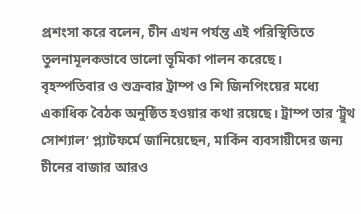প্রশংসা করে বলেন, চীন এখন পর্যন্ত এই পরিস্থিতিতে তুলনামূলকভাবে ভালো ভূমিকা পালন করেছে।
বৃহস্পতিবার ও শুক্রবার ট্রাম্প ও শি জিনপিংয়ের মধ্যে একাধিক বৈঠক অনুষ্ঠিত হওয়ার কথা রয়েছে। ট্রাম্প তার ‘ট্রুথ সোশ্যাল’ প্ল্যাটফর্মে জানিয়েছেন, মার্কিন ব্যবসায়ীদের জন্য চীনের বাজার আরও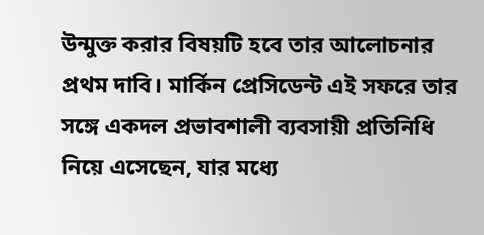উন্মুক্ত করার বিষয়টি হবে তার আলোচনার প্রথম দাবি। মার্কিন প্রেসিডেন্ট এই সফরে তার সঙ্গে একদল প্রভাবশালী ব্যবসায়ী প্রতিনিধি নিয়ে এসেছেন, যার মধ্যে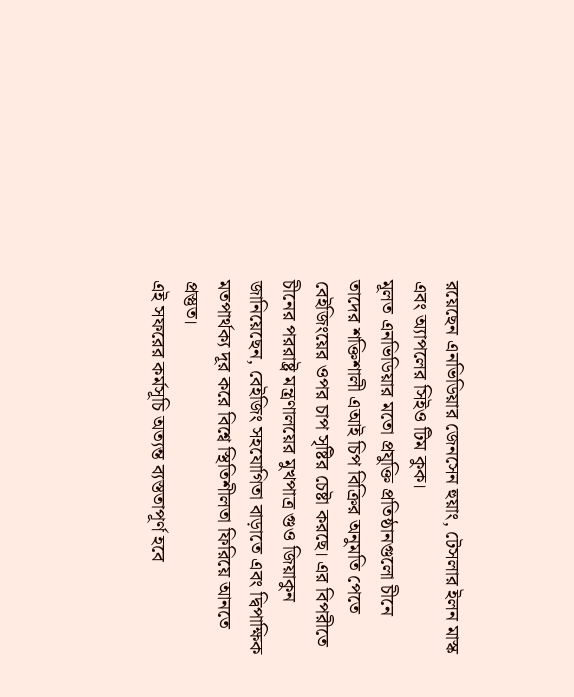রয়েছেন এনভিডিয়ার জেনসেন হুয়াং, টেসলার ইলন মাস্ক এবং অ্যাপলের সিইও টিম কুক।
মূলত এনভিডিয়ার মতো প্রযুক্তি প্রতিষ্ঠানগুলো চীনে তাদের শক্তিশালী এআই চিপ বিক্রির অনুমতি পেতে বেইজিংয়ের ওপর চাপ সৃষ্টির চেষ্টা করছে। এর বিপরীতে চীনের পররাষ্ট্র মন্ত্রণালয়ের মুখপাত্র গুও জিয়াকুন জানিয়েছেন, বেইজিং সহযোগিতা বাড়াতে এবং দ্বিপাক্ষিক মতপার্থক্য দূর করে বিশ্বে স্থিতিশীলতা ফিরিয়ে আনতে প্রস্তুত।
এই সফরের কর্মসূচি অত্যন্ত ব্যস্ততাপূর্ণ হবে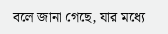বলে জানা গেছে, যার মধ্যে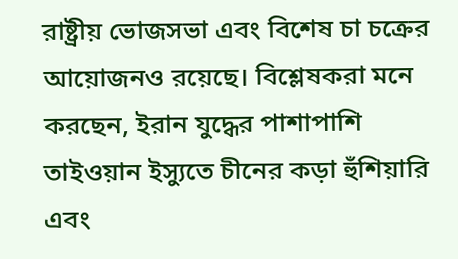রাষ্ট্রীয় ভোজসভা এবং বিশেষ চা চক্রের আয়োজনও রয়েছে। বিশ্লেষকরা মনে করছেন, ইরান যুদ্ধের পাশাপাশি তাইওয়ান ইস্যুতে চীনের কড়া হুঁশিয়ারি এবং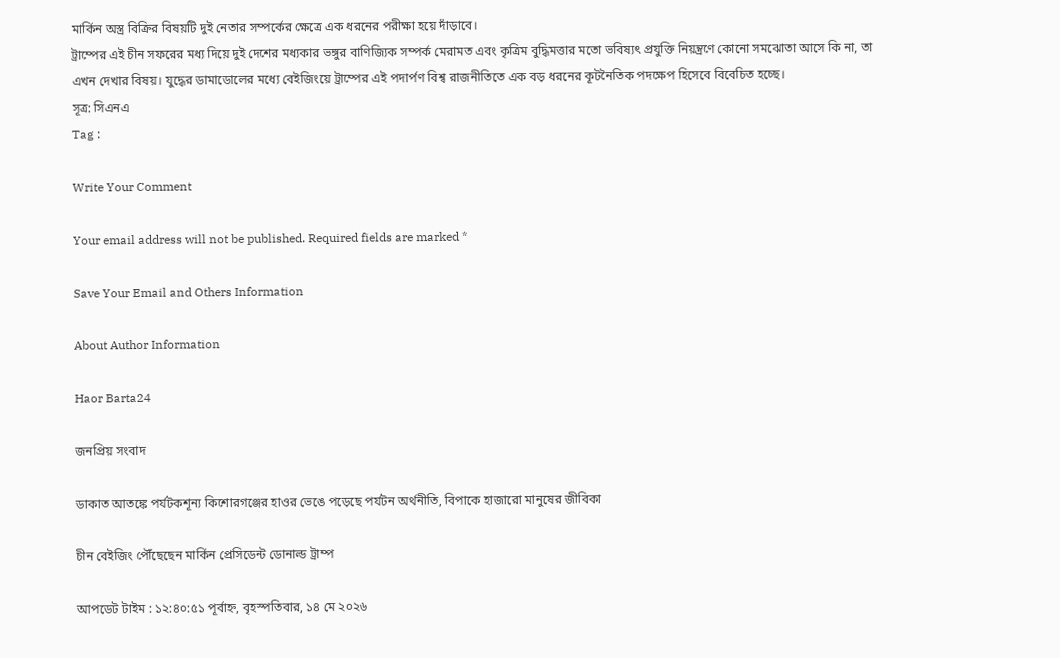মার্কিন অস্ত্র বিক্রির বিষয়টি দুই নেতার সম্পর্কের ক্ষেত্রে এক ধরনের পরীক্ষা হয়ে দাঁড়াবে।
ট্রাম্পের এই চীন সফরের মধ্য দিয়ে দুই দেশের মধ্যকার ভঙ্গুর বাণিজ্যিক সম্পর্ক মেরামত এবং কৃত্রিম বুদ্ধিমত্তার মতো ভবিষ্যৎ প্রযুক্তি নিয়ন্ত্রণে কোনো সমঝোতা আসে কি না, তা এখন দেখার বিষয়। যুদ্ধের ডামাডোলের মধ্যে বেইজিংয়ে ট্রাম্পের এই পদার্পণ বিশ্ব রাজনীতিতে এক বড় ধরনের কূটনৈতিক পদক্ষেপ হিসেবে বিবেচিত হচ্ছে।
সূত্র: সিএনএ
Tag :

Write Your Comment

Your email address will not be published. Required fields are marked *

Save Your Email and Others Information

About Author Information

Haor Barta24

জনপ্রিয় সংবাদ

ডাকাত আতঙ্কে পর্যটকশূন্য কিশোরগঞ্জের হাওর ভেঙে পড়েছে পর্যটন অর্থনীতি, বিপাকে হাজারো মানুষের জীবিকা

চীন বেইজিং পৌঁছেছেন মার্কিন প্রেসিডেন্ট ডোনাল্ড ট্রাম্প

আপডেট টাইম : ১২:৪০:৫১ পূর্বাহ্ন, বৃহস্পতিবার, ১৪ মে ২০২৬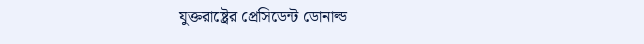যুক্তরাষ্ট্রের প্রেসিডেন্ট ডোনাল্ড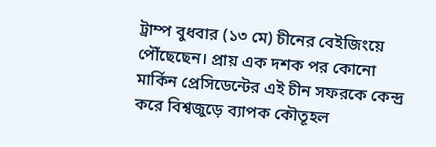ট্রাম্প বুধবার (১৩ মে) চীনের বেইজিংয়ে পৌঁছেছেন। প্রায় এক দশক পর কোনো মার্কিন প্রেসিডেন্টের এই চীন সফরকে কেন্দ্র করে বিশ্বজুড়ে ব্যাপক কৌতূহল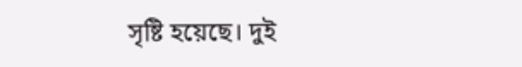সৃষ্টি হয়েছে। দুই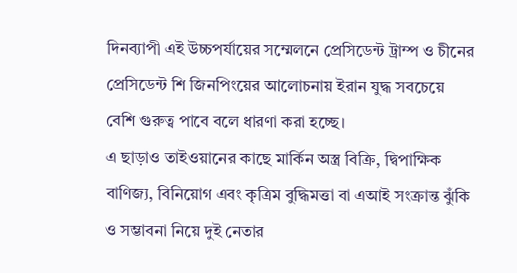দিনব্যাপী এই উচ্চপর্যায়ের সম্মেলনে প্রেসিডেন্ট ট্রাম্প ও চীনের প্রেসিডেন্ট শি জিনপিংয়ের আলোচনায় ইরান যুদ্ধ সবচেয়ে বেশি গুরুত্ব পাবে বলে ধারণা করা হচ্ছে।
এ ছাড়াও তাইওয়ানের কাছে মার্কিন অস্ত্র বিক্রি, দ্বিপাক্ষিক বাণিজ্য, বিনিয়োগ এবং কৃত্রিম বুদ্ধিমত্তা বা এআই সংক্রান্ত ঝুঁকি ও সম্ভাবনা নিয়ে দুই নেতার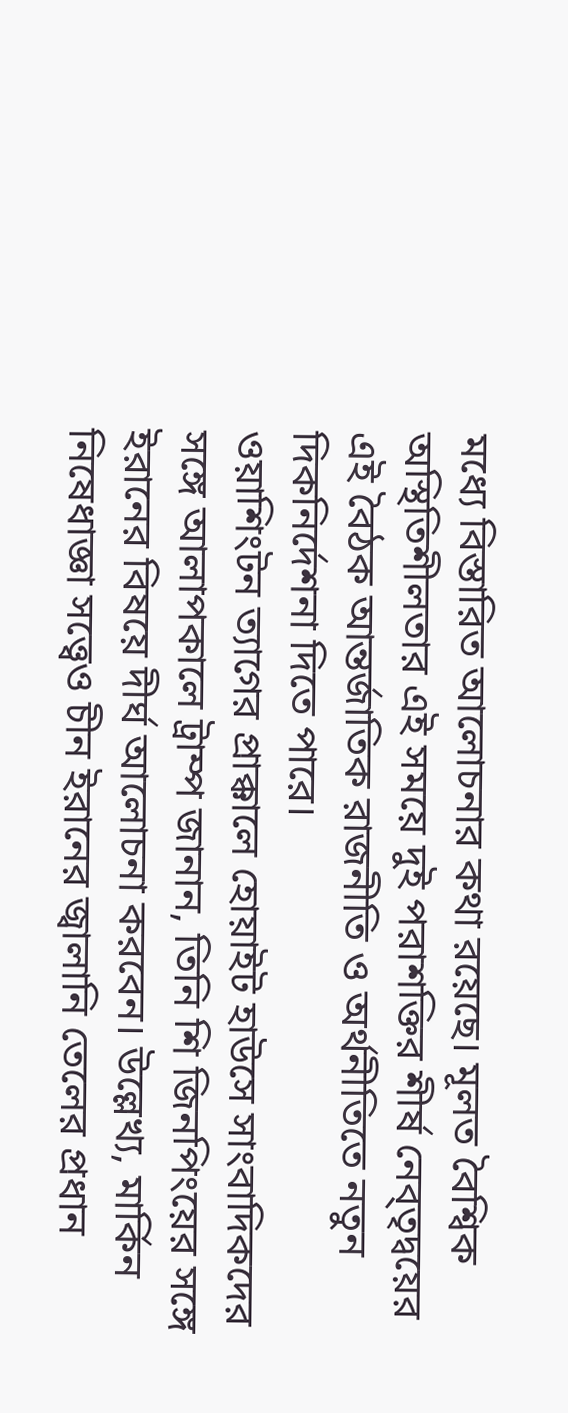মধ্যে বিস্তারিত আলোচনার কথা রয়েছে। মূলত বৈশ্বিক অস্থিতিশীলতার এই সময়ে দুই পরাশক্তির শীর্ষ নেব্তৃদ্বয়ের এই বৈঠক আন্তর্জাতিক রাজনীতি ও অর্থনীতিতে নতুন দিকনির্দেশনা দিতে পারে।
ওয়াশিংটন ত্যাগের প্রাক্কালে হোয়াইট হাউসে সাংবাদিকদের সঙ্গে আলাপকালে ট্রাম্প জানান, তিনি শি জিনপিংয়ের সঙ্গে ইরানের বিষয়ে দীর্ঘ আলোচনা করবেন। উল্লেখ্য, মার্কিন নিষেধাজ্ঞা সত্ত্বেও চীন ইরানের জ্বালানি তেলের প্রধান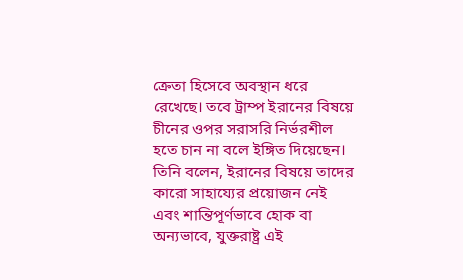ক্রেতা হিসেবে অবস্থান ধরে রেখেছে। তবে ট্রাম্প ইরানের বিষয়ে চীনের ওপর সরাসরি নির্ভরশীল হতে চান না বলে ইঙ্গিত দিয়েছেন।
তিনি বলেন, ইরানের বিষয়ে তাদের কারো সাহায্যের প্রয়োজন নেই এবং শান্তিপূর্ণভাবে হোক বা অন্যভাবে, যুক্তরাষ্ট্র এই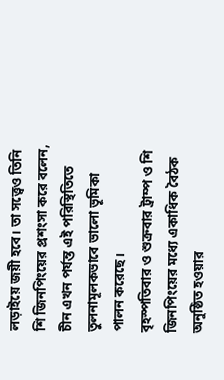লড়াইয়ে জয়ী হবে। তা সত্ত্বেও তিনি শি জিনপিংয়ের প্রশংসা করে বলেন, চীন এখন পর্যন্ত এই পরিস্থিতিতে তুলনামূলকভাবে ভালো ভূমিকা পালন করেছে।
বৃহস্পতিবার ও শুক্রবার ট্রাম্প ও শি জিনপিংয়ের মধ্যে একাধিক বৈঠক অনুষ্ঠিত হওয়ার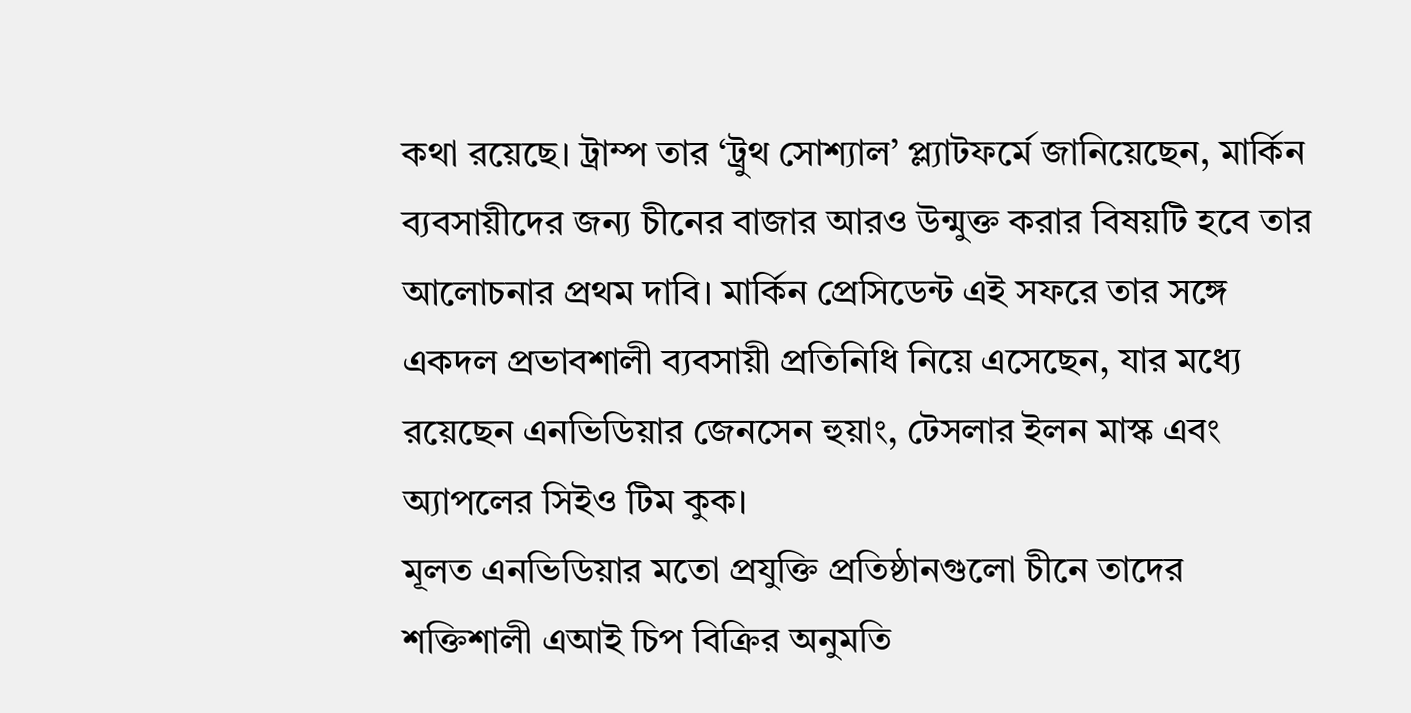কথা রয়েছে। ট্রাম্প তার ‘ট্রুথ সোশ্যাল’ প্ল্যাটফর্মে জানিয়েছেন, মার্কিন ব্যবসায়ীদের জন্য চীনের বাজার আরও উন্মুক্ত করার বিষয়টি হবে তার আলোচনার প্রথম দাবি। মার্কিন প্রেসিডেন্ট এই সফরে তার সঙ্গে একদল প্রভাবশালী ব্যবসায়ী প্রতিনিধি নিয়ে এসেছেন, যার মধ্যে রয়েছেন এনভিডিয়ার জেনসেন হুয়াং, টেসলার ইলন মাস্ক এবং অ্যাপলের সিইও টিম কুক।
মূলত এনভিডিয়ার মতো প্রযুক্তি প্রতিষ্ঠানগুলো চীনে তাদের শক্তিশালী এআই চিপ বিক্রির অনুমতি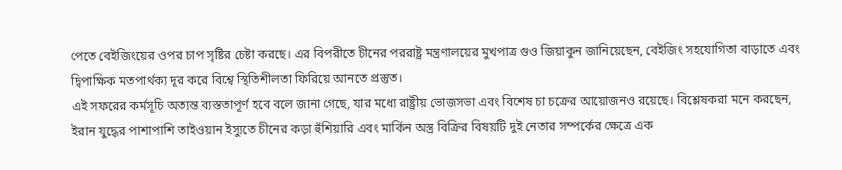পেতে বেইজিংয়ের ওপর চাপ সৃষ্টির চেষ্টা করছে। এর বিপরীতে চীনের পররাষ্ট্র মন্ত্রণালয়ের মুখপাত্র গুও জিয়াকুন জানিয়েছেন, বেইজিং সহযোগিতা বাড়াতে এবং দ্বিপাক্ষিক মতপার্থক্য দূর করে বিশ্বে স্থিতিশীলতা ফিরিয়ে আনতে প্রস্তুত।
এই সফরের কর্মসূচি অত্যন্ত ব্যস্ততাপূর্ণ হবে বলে জানা গেছে, যার মধ্যে রাষ্ট্রীয় ভোজসভা এবং বিশেষ চা চক্রের আয়োজনও রয়েছে। বিশ্লেষকরা মনে করছেন, ইরান যুদ্ধের পাশাপাশি তাইওয়ান ইস্যুতে চীনের কড়া হুঁশিয়ারি এবং মার্কিন অস্ত্র বিক্রির বিষয়টি দুই নেতার সম্পর্কের ক্ষেত্রে এক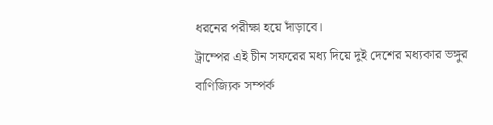ধরনের পরীক্ষা হয়ে দাঁড়াবে।
ট্রাম্পের এই চীন সফরের মধ্য দিয়ে দুই দেশের মধ্যকার ভঙ্গুর বাণিজ্যিক সম্পর্ক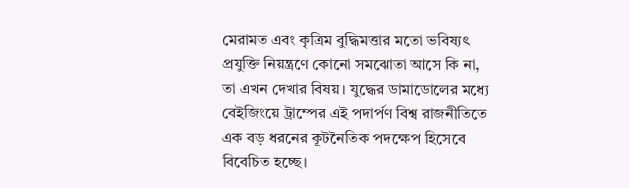মেরামত এবং কৃত্রিম বুদ্ধিমত্তার মতো ভবিষ্যৎ প্রযুক্তি নিয়ন্ত্রণে কোনো সমঝোতা আসে কি না, তা এখন দেখার বিষয়। যুদ্ধের ডামাডোলের মধ্যে বেইজিংয়ে ট্রাম্পের এই পদার্পণ বিশ্ব রাজনীতিতে এক বড় ধরনের কূটনৈতিক পদক্ষেপ হিসেবে বিবেচিত হচ্ছে।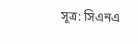সূত্র: সিএনএ